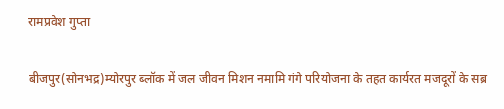रामप्रवेश गुप्ता

बीजपुर(सोनभद्र)म्योरपुर ब्लॉक में जल जीवन मिशन नमामि गंगे परियोजना के तहत कार्यरत मजदूरों के सब्र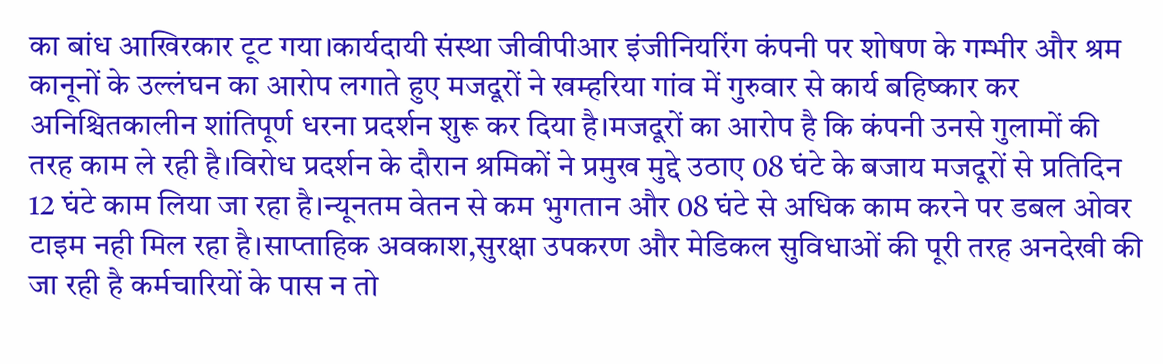का बांध आखिरकार टूट गया।कार्यदायी संस्था जीवीपीआर इंजीनियरिंग कंपनी पर शोषण के गम्भीर और श्रम कानूनों के उल्लंघन का आरोप लगाते हुए मजदूरों ने खम्हरिया गांव में गुरुवार से कार्य बहिष्कार कर अनिश्चितकालीन शांतिपूर्ण धरना प्रदर्शन शुरू कर दिया है।मजदूरों का आरोप है कि कंपनी उनसे गुलामों की तरह काम ले रही है।विरोध प्रदर्शन के दौरान श्रमिकों ने प्रमुख मुद्दे उठाए 08 घंटे के बजाय मजदूरों से प्रतिदिन 12 घंटे काम लिया जा रहा है।न्यूनतम वेतन से कम भुगतान और 08 घंटे से अधिक काम करने पर डबल ओवर टाइम नही मिल रहा है।साप्ताहिक अवकाश,सुरक्षा उपकरण और मेडिकल सुविधाओं की पूरी तरह अनदेखी की जा रही है कर्मचारियों के पास न तो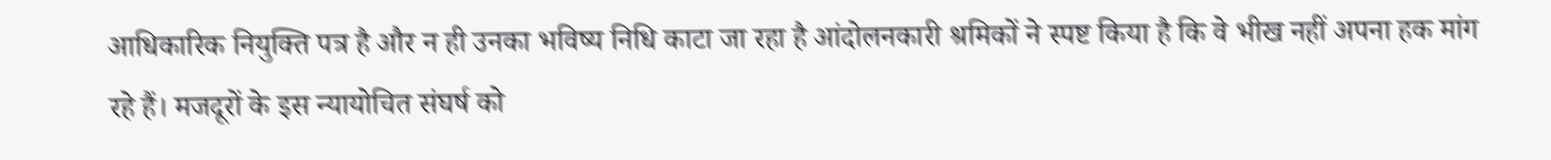आधिकारिक नियुक्ति पत्र है और न ही उनका भविष्य निधि काटा जा रहा है आंदोलनकारी श्रमिकों ने स्पष्ट किया है कि वे भीख नहीं अपना हक मांग रहे हैं। मजदूरों के इस न्यायोचित संघर्ष को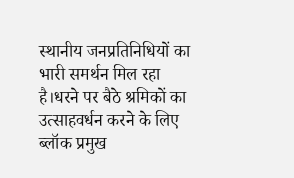स्थानीय जनप्रतिनिधियों का भारी समर्थन मिल रहा है।धरने पर बैठे श्रमिकों का उत्साहवर्धन करने के लिए ब्लॉक प्रमुख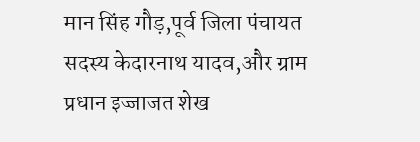मान सिंह गौड़,पूर्व जिला पंचायत सदस्य केदारनाथ यादव,और ग्राम प्रधान इज्जाजत शेख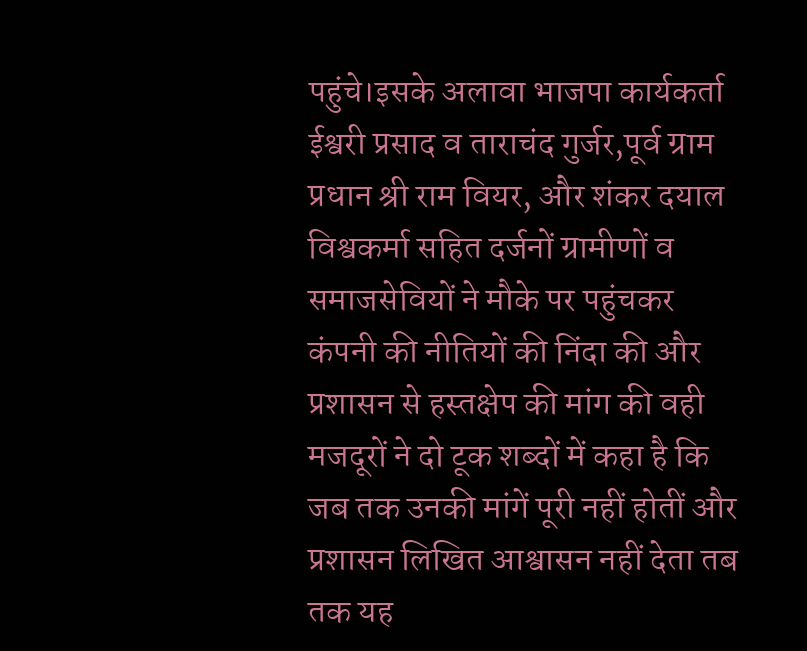पहुंचे।इसके अलावा भाजपा कार्यकर्ता ईश्वरी प्रसाद व ताराचंद गुर्जर,पूर्व ग्राम प्रधान श्री राम वियर, और शंकर दयाल विश्वकर्मा सहित दर्जनों ग्रामीणों व समाजसेवियों ने मौके पर पहुंचकर कंपनी की नीतियों की निंदा की और प्रशासन से हस्तक्षेप की मांग की वही मजदूरों ने दो टूक शब्दों में कहा है कि जब तक उनकी मांगें पूरी नहीं होतीं और प्रशासन लिखित आश्वासन नहीं देता तब तक यह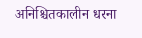अनिश्चितकालीन धरना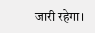जारी रहेगा।